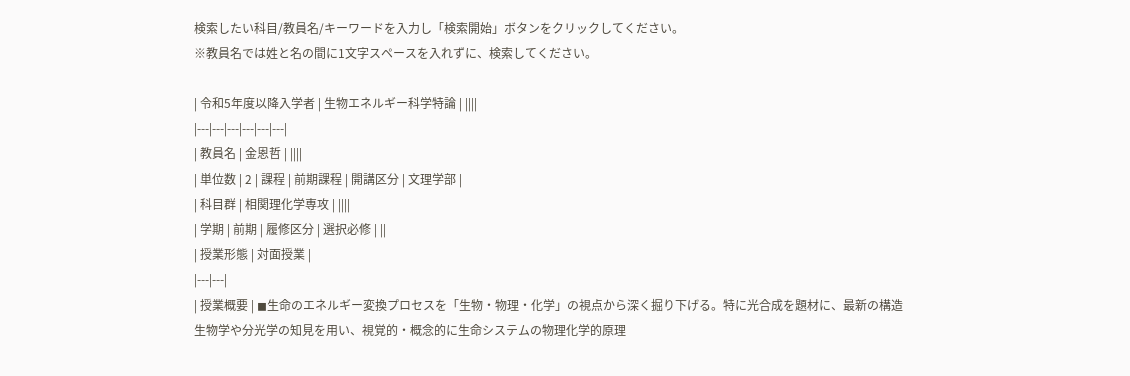検索したい科目/教員名/キーワードを入力し「検索開始」ボタンをクリックしてください。
※教員名では姓と名の間に1文字スペースを入れずに、検索してください。

| 令和5年度以降入学者 | 生物エネルギー科学特論 | ||||
|---|---|---|---|---|---|
| 教員名 | 金恩哲 | ||||
| 単位数 | 2 | 課程 | 前期課程 | 開講区分 | 文理学部 |
| 科目群 | 相関理化学専攻 | ||||
| 学期 | 前期 | 履修区分 | 選択必修 | ||
| 授業形態 | 対面授業 |
|---|---|
| 授業概要 | ◼生命のエネルギー変換プロセスを「生物・物理・化学」の視点から深く掘り下げる。特に光合成を題材に、最新の構造生物学や分光学の知見を用い、視覚的・概念的に生命システムの物理化学的原理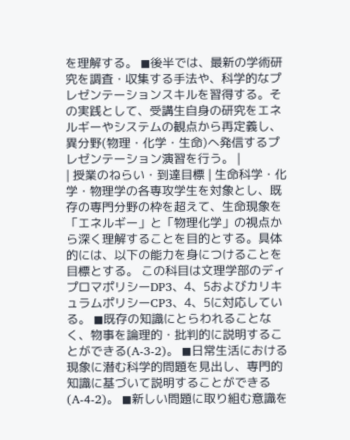を理解する。 ◼後半では、最新の学術研究を調査・収集する手法や、科学的なプレゼンテーションスキルを習得する。その実践として、受講生自身の研究をエネルギーやシステムの観点から再定義し、異分野(物理・化学・生命)へ発信するプレゼンテーション演習を行う。 |
| 授業のねらい・到達目標 | 生命科学・化学・物理学の各専攻学生を対象とし、既存の専門分野の枠を超えて、生命現象を「エネルギー」と「物理化学」の視点から深く理解することを目的とする。具体的には、以下の能力を身につけることを目標とする。 この科目は文理学部のディプロマポリシーDP3、4、5およびカリキュラムポリシーCP3、4、5に対応している。 ◼既存の知識にとらわれることなく、物事を論理的・批判的に説明することができる(A-3-2)。 ◼日常生活における現象に潜む科学的問題を見出し、専門的知識に基づいて説明することができる(A-4-2)。 ◼新しい問題に取り組む意識を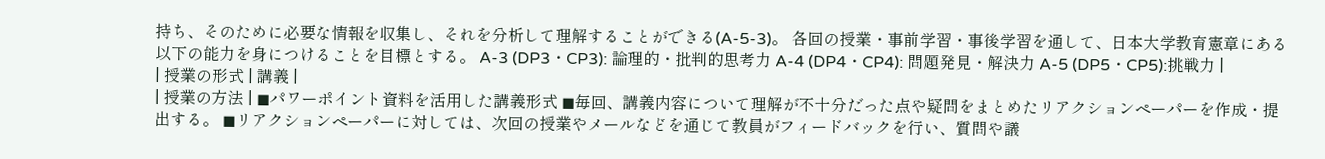持ち、そのために必要な情報を収集し、それを分析して理解することができる(A-5-3)。 各回の授業・事前学習・事後学習を通して、日本大学教育憲章にある以下の能力を身につけることを目標とする。 A-3 (DP3・CP3): 論理的・批判的思考力 A-4 (DP4・CP4): 問題発見・解決力 A-5 (DP5・CP5):挑戦力 |
| 授業の形式 | 講義 |
| 授業の方法 | ◼パワーポイント資料を活用した講義形式 ◼毎回、講義内容について理解が不十分だった点や疑問をまとめたリアクションペーパーを作成・提出する。 ◼リアクションペーパーに対しては、次回の授業やメールなどを通じて教員がフィードバックを行い、質問や議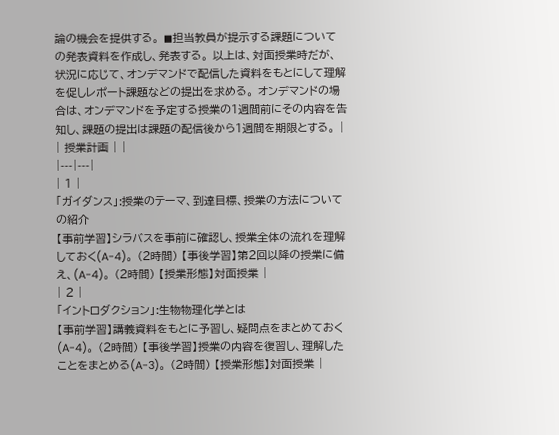論の機会を提供する。 ◼担当教員が提示する課題についての発表資料を作成し、発表する。 以上は、対面授業時だが、状況に応じて、オンデマンドで配信した資料をもとにして理解を促しレポート課題などの提出を求める。 オンデマンドの場合は、オンデマンドを予定する授業の1週間前にその内容を告知し、課題の提出は課題の配信後から1週間を期限とする。 |
| 授業計画 | |
|---|---|
| 1 |
「ガイダンス」:授業のテーマ、到達目標、授業の方法についての紹介
【事前学習】シラバスを事前に確認し、授業全体の流れを理解しておく(A-4)。 (2時間) 【事後学習】第2回以降の授業に備え、(A-4)。 (2時間) 【授業形態】対面授業 |
| 2 |
「イントロダクション」:生物物理化学とは
【事前学習】講義資料をもとに予習し、疑問点をまとめておく(A-4)。 (2時間) 【事後学習】授業の内容を復習し、理解したことをまとめる(A-3)。 (2時間) 【授業形態】対面授業 |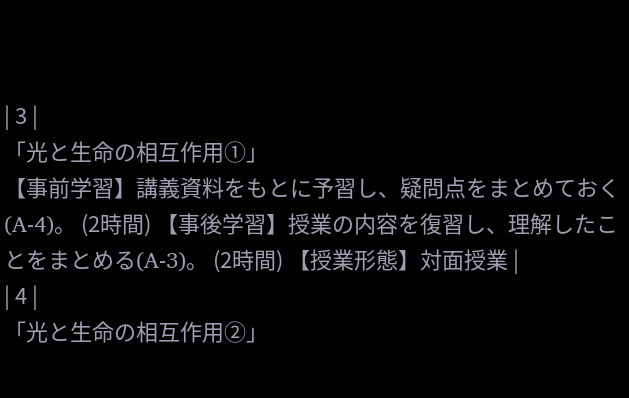| 3 |
「光と生命の相互作用①」
【事前学習】講義資料をもとに予習し、疑問点をまとめておく(A-4)。 (2時間) 【事後学習】授業の内容を復習し、理解したことをまとめる(A-3)。 (2時間) 【授業形態】対面授業 |
| 4 |
「光と生命の相互作用②」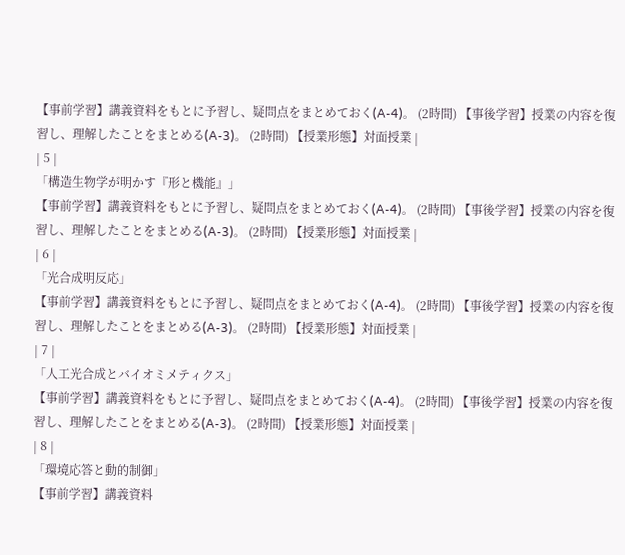【事前学習】講義資料をもとに予習し、疑問点をまとめておく(A-4)。 (2時間) 【事後学習】授業の内容を復習し、理解したことをまとめる(A-3)。 (2時間) 【授業形態】対面授業 |
| 5 |
「構造生物学が明かす『形と機能』」
【事前学習】講義資料をもとに予習し、疑問点をまとめておく(A-4)。 (2時間) 【事後学習】授業の内容を復習し、理解したことをまとめる(A-3)。 (2時間) 【授業形態】対面授業 |
| 6 |
「光合成明反応」
【事前学習】講義資料をもとに予習し、疑問点をまとめておく(A-4)。 (2時間) 【事後学習】授業の内容を復習し、理解したことをまとめる(A-3)。 (2時間) 【授業形態】対面授業 |
| 7 |
「人工光合成とバイオミメティクス」
【事前学習】講義資料をもとに予習し、疑問点をまとめておく(A-4)。 (2時間) 【事後学習】授業の内容を復習し、理解したことをまとめる(A-3)。 (2時間) 【授業形態】対面授業 |
| 8 |
「環境応答と動的制御」
【事前学習】講義資料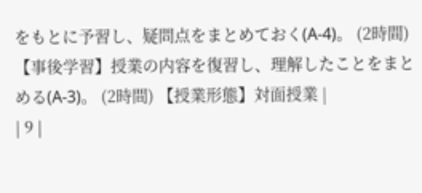をもとに予習し、疑問点をまとめておく(A-4)。 (2時間) 【事後学習】授業の内容を復習し、理解したことをまとめる(A-3)。 (2時間) 【授業形態】対面授業 |
| 9 |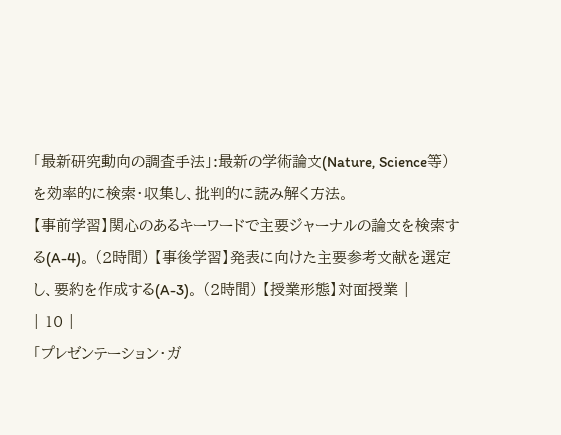「最新研究動向の調査手法」:最新の学術論文(Nature, Science等)を効率的に検索・収集し、批判的に読み解く方法。
【事前学習】関心のあるキーワードで主要ジャーナルの論文を検索する(A-4)。 (2時間) 【事後学習】発表に向けた主要参考文献を選定し、要約を作成する(A-3)。 (2時間) 【授業形態】対面授業 |
| 10 |
「プレゼンテーション・ガ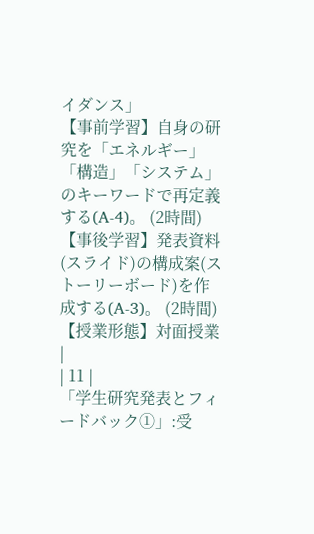イダンス」
【事前学習】自身の研究を「エネルギー」「構造」「システム」のキーワードで再定義する(A-4)。 (2時間) 【事後学習】発表資料(スライド)の構成案(ストーリーボード)を作成する(A-3)。 (2時間) 【授業形態】対面授業 |
| 11 |
「学生研究発表とフィードバック①」:受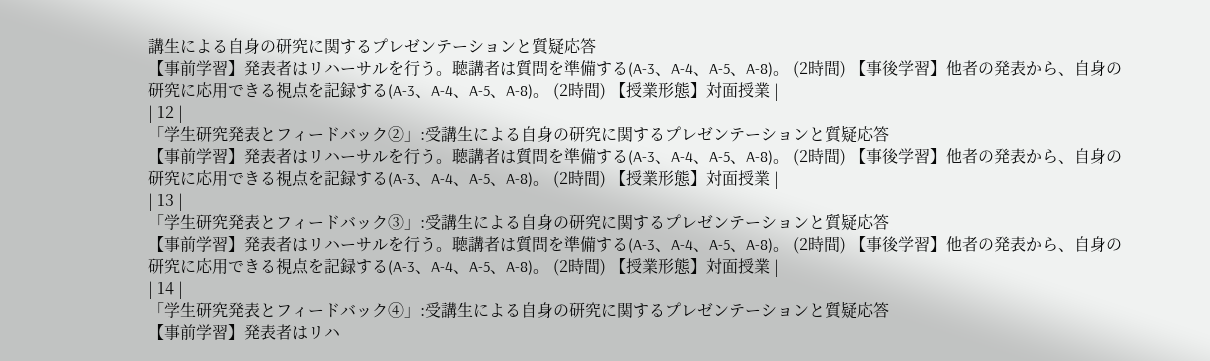講生による自身の研究に関するプレゼンテーションと質疑応答
【事前学習】発表者はリハーサルを行う。聴講者は質問を準備する(A-3、A-4、A-5、A-8)。 (2時間) 【事後学習】他者の発表から、自身の研究に応用できる視点を記録する(A-3、A-4、A-5、A-8)。 (2時間) 【授業形態】対面授業 |
| 12 |
「学生研究発表とフィードバック②」:受講生による自身の研究に関するプレゼンテーションと質疑応答
【事前学習】発表者はリハーサルを行う。聴講者は質問を準備する(A-3、A-4、A-5、A-8)。 (2時間) 【事後学習】他者の発表から、自身の研究に応用できる視点を記録する(A-3、A-4、A-5、A-8)。 (2時間) 【授業形態】対面授業 |
| 13 |
「学生研究発表とフィードバック③」:受講生による自身の研究に関するプレゼンテーションと質疑応答
【事前学習】発表者はリハーサルを行う。聴講者は質問を準備する(A-3、A-4、A-5、A-8)。 (2時間) 【事後学習】他者の発表から、自身の研究に応用できる視点を記録する(A-3、A-4、A-5、A-8)。 (2時間) 【授業形態】対面授業 |
| 14 |
「学生研究発表とフィードバック④」:受講生による自身の研究に関するプレゼンテーションと質疑応答
【事前学習】発表者はリハ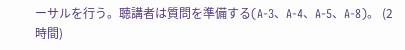ーサルを行う。聴講者は質問を準備する(A-3、A-4、A-5、A-8)。 (2時間)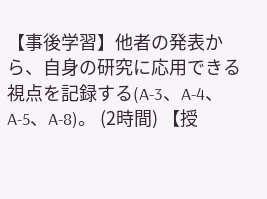【事後学習】他者の発表から、自身の研究に応用できる視点を記録する(A-3、A-4、A-5、A-8)。 (2時間) 【授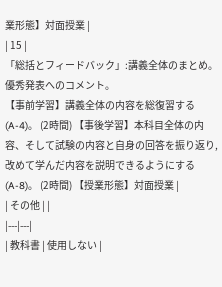業形態】対面授業 |
| 15 |
「総括とフィードバック」:講義全体のまとめ。優秀発表へのコメント。
【事前学習】講義全体の内容を総復習する(A-4)。 (2時間) 【事後学習】本科目全体の内容、そして試験の内容と自身の回答を振り返り,改めて学んだ内容を説明できるようにする(A-8)。 (2時間) 【授業形態】対面授業 |
| その他 | |
|---|---|
| 教科書 | 使用しない |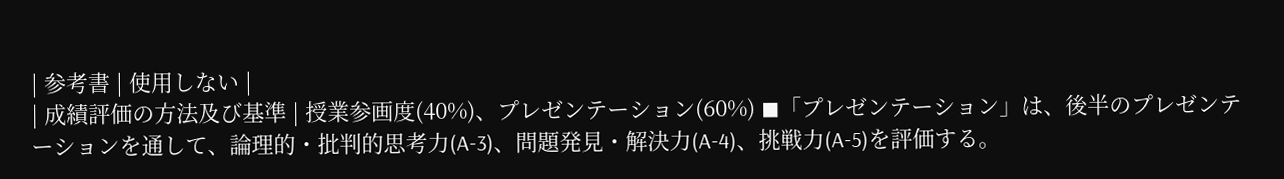| 参考書 | 使用しない |
| 成績評価の方法及び基準 | 授業参画度(40%)、プレゼンテーション(60%) ◼「プレゼンテーション」は、後半のプレゼンテーションを通して、論理的・批判的思考力(A-3)、問題発見・解決力(A-4)、挑戦力(A-5)を評価する。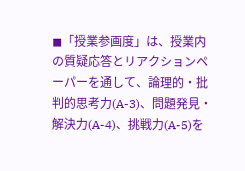◼「授業参画度」は、授業内の質疑応答とリアクションペーパーを通して、論理的・批判的思考力(A-3)、問題発見・解決力(A-4)、挑戦力(A-5)を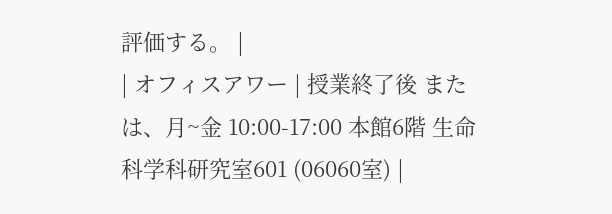評価する。 |
| オフィスアワー | 授業終了後 または、月~金 10:00-17:00 本館6階 生命科学科研究室601 (06060室) |